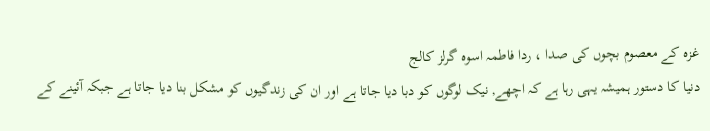غزہ کے معصوم بچوں کی صدا ، ردا فاطمہ اسوہ گرلز کالج
دنیا کا دستور ہمیشہ یہی رہا ہے کہ اچھے, نیک لوگوں کو دبا دیا جاتا ہے اور ان کی زندگیوں کو مشکل بنا دیا جاتا ہے جبکہ آئینے کے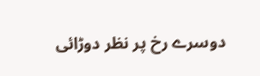دوسرے رخ پر نظر دوڑائی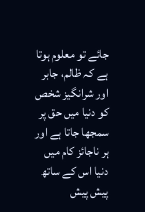جائے تو معلوم ہوتا ہے کہ ظالم، جابر اور شرانگیز شخص کو دنیا میں حق پر سمجھا جاتا ہے اور ہر ناجائز کام میں دنیا اس کے ساتھ پیش پیش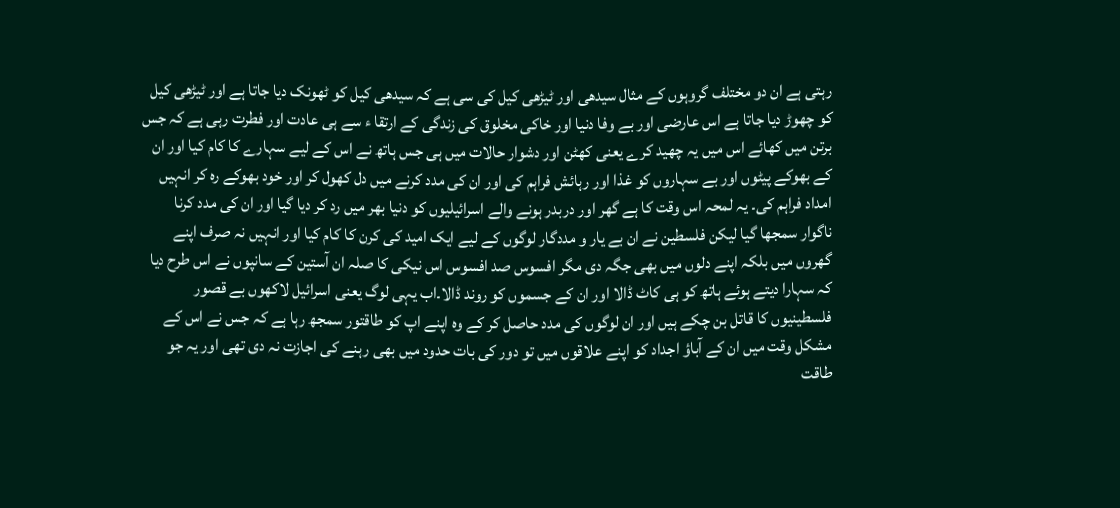رہتی ہے ان دو مختلف گروہوں کے مثال سیدھی اور ٹیڑھی کیل کی سی ہے کہ سیدھی کیل کو ٹھونک دیا جاتا ہے اور ٹیڑھی کیل کو چھوڑ دیا جاتا ہے اس عارضی اور بے وفا دنیا اور خاکی مخلوق کی زندگی کے ارتقا ء سے ہی عادت اور فطرت رہی ہے کہ جس برتن میں کھائے اس میں یہ چھید کرے یعنی کھٹن اور دشوار حالات میں ہی جس ہاتھ نے اس کے لیے سہارے کا کام کیا اور ان کے بھوکے پیٹوں اور بے سہاروں کو غذا اور رہائش فراہم کی اور ان کی مدد کرنے میں دل کھول کر اور خود بھوکے رہ کر انہیں امداد فراہم کی۔ یہ لمحہ اس وقت کا ہے گھر اور دربدر ہونے والے اسرائیلیوں کو دنیا بھر میں رد کر دیا گیا اور ان کی مدد کرنا ناگوار سمجھا گیا لیکن فلسطین نے ان بے یار و مددگار لوگوں کے لیے ایک امید کی کرن کا کام کیا اور انہیں نہ صرف اپنے گھروں میں بلکہ اپنے دلوں میں بھی جگہ دی مگر افسوس صد افسوس اس نیکی کا صلہ ان آستین کے سانپوں نے اس طرح دیا کہ سہارا دیتے ہوئے ہاتھ کو ہی کاٹ ڈالا اور ان کے جسموں کو روند ڈالا۔اب یہی لوگ یعنی اسرائیل لاکھوں بے قصور فلسطینیوں کا قاتل بن چکے ہیں اور ان لوگوں کی مدد حاصل کر کے وہ اپنے اپ کو طاقتور سمجھ رہا ہے کہ جس نے اس کے مشکل وقت میں ان کے آباؤ اجداد کو اپنے علاقوں میں تو دور کی بات حدود میں بھی رہنے کی اجازت نہ دی تھی اور یہ جو طاقت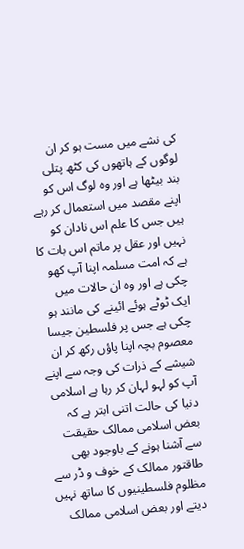کی نشے میں مست ہو کر ان لوگوں کے ہاتھوں کی کٹھ پتلی بند بیٹھا ہے اور وہ لوگ اس کو اپنے مقصد میں استعمال کر رہے ہیں جس کا علم اس نادان کو نہیں اور عقل پر ماتم اس بات کا ہے کہ امت مسلمہ اپنا آپ کھو چکی ہے اور وہ ان حالات میں ایک ٹوٹے ہوئے ائینے کی مانند ہو چکی ہے جس پر فلسطین جیسا معصوم بچہ اپنا پاؤں رکھ کر ان شیشے کے ذرات کی وجہ سے اپنے آپ کو لہو لہان کر رہا ہے اسلامی دنیا کی حالت اتنی ابتر ہے کہ بعض اسلامی ممالک حقیقت سے آشنا ہونے کے باوجود بھی طاقتور ممالک کے خوف و ڈر سے مظلوم فلسطینیوں کا ساتھ نہیں دیتے اور بعض اسلامی ممالک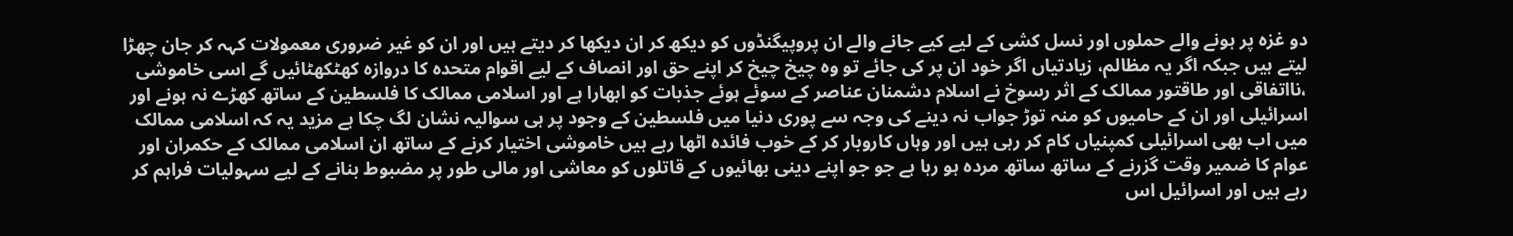دو غزہ پر ہونے والے حملوں اور نسل کشی کے لیے کیے جانے والے ان پروپیگنڈوں کو دیکھ کر ان دیکھا کر دیتے ہیں اور ان کو غیر ضروری معمولات کہہ کر جان چھڑا لیتے ہیں جبکہ اگر یہ مظالم، زیادتیاں اگر خود ان پر کی جائے تو وہ چیخ چیخ کر اپنے حق اور انصاف کے لیے اقوام متحدہ کا دروازہ کھٹکھٹائیں گے اسی خاموشی ،نااتفاقی اور طاقتور ممالک کے اثر رسوخ نے اسلام دشمنان عناصر کے سوئے ہوئے جذبات کو ابھارا ہے اور اسلامی ممالک کا فلسطین کے ساتھ کھڑے نہ ہونے اور اسرائیلی اور ان کے حامیوں کو منہ توڑ جواب نہ دینے کی وجہ سے پوری دنیا میں فلسطین کے وجود پر ہی سوالیہ نشان لگ چکا ہے مزید یہ کہ اسلامی ممالک میں اب بھی اسرائیلی کمپنیاں کام کر رہی ہیں اور وہاں کاروبار کر کے خوب فائدہ اٹھا رہے ہیں خاموشی اختیار کرنے کے ساتھ ان اسلامی ممالک کے حکمران اور عوام کا ضمیر وقت گزرنے کے ساتھ ساتھ مردہ ہو رہا ہے جو جو اپنے دینی بھائیوں کے قاتلوں کو معاشی اور مالی طور پر مضبوط بنانے کے لیے سہولیات فراہم کر رہے ہیں اور اسرائیل اس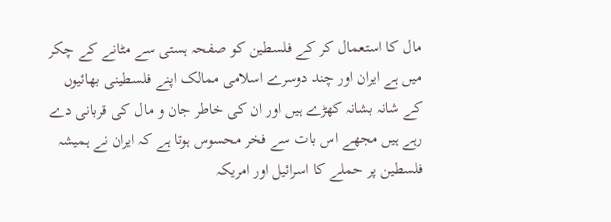مال کا استعمال کر کے فلسطین کو صفحہ ہستی سے مٹانے کے چکر میں ہے ایران اور چند دوسرے اسلامی ممالک اپنے فلسطینی بھائیوں کے شانہ بشانہ کھڑے ہیں اور ان کی خاطر جان و مال کی قربانی دے رہے ہیں مجھے اس بات سے فخر محسوس ہوتا ہے کہ ایران نے ہمیشہ فلسطین پر حملے کا اسرائیل اور امریکہ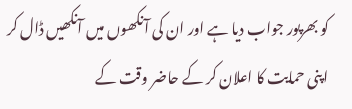کو بھرپور جواب دیا ہے اور ان کی آنکھوں میں آنکھیں ڈال کر اپنی حمایت کا اعلان کر کے حاضر وقت کے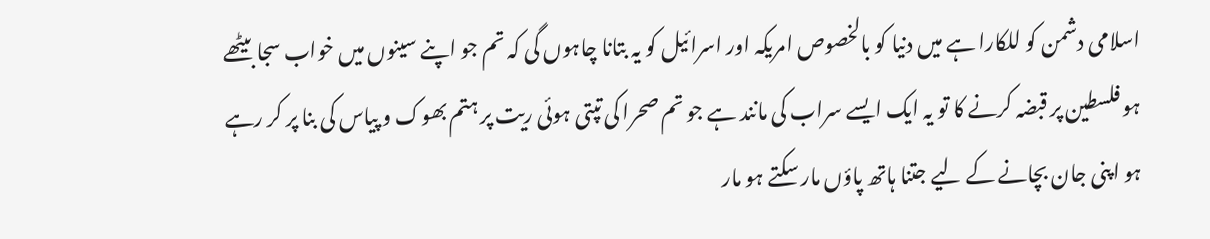اسلامی دشمن کو للکارا ہے میں دنیا کو بالخصوص امریکہ اور اسرائیل کو یہ بتانا چاہوں گی کہ تم جو اپنے سینوں میں خواب سجا بیٹھے ہو فلسطین پر قبضہ کرنے کا تو یہ ایک ایسے سراب کی مانند ہے جو تم صحرا کی تپتی ہوئی ریت پر ہتم بھوک و پیاس کی بنا پر کر رہے ہو اپنی جان بچانے کے لیے جتنا ہاتھ پاؤں مار سکتے ہو مار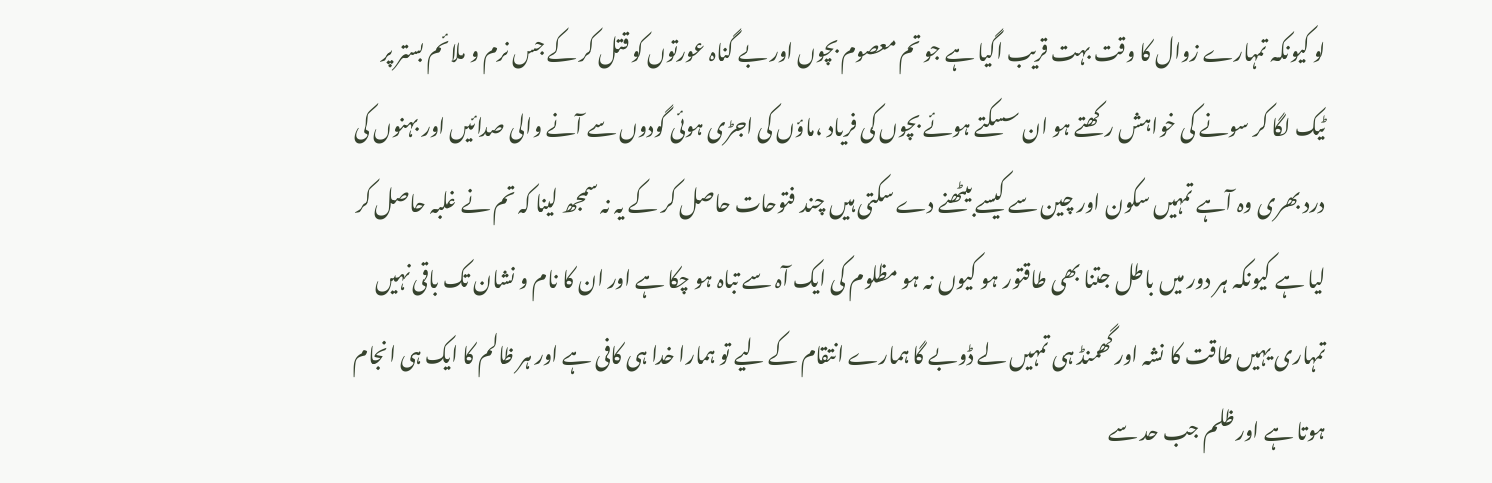لو کیونکہ تمہارے زوال کا وقت بہت قریب اگیا ہے جو تم معصوم بچوں اور بے گناہ عورتوں کو قتل کر کے جس نرم و ملائم بستر پر ٹیک لگا کر سونے کی خواہش رکھتے ہو ان سسکتے ہوئے بچوں کی فریاد ،ماؤں کی اجڑی ہوئی گودوں سے آنے والی صدائیں اور بہنوں کی درد بھری وہ آہے تمہیں سکون اور چین سے کیسے بیٹھنے دے سکتی ہیں چند فتوحات حاصل کر کے یہ نہ سمجھ لینا کہ تم نے غلبہ حاصل کر لیا ہے کیونکہ ہر دور میں باطل جتنا بھی طاقتور ہو کیوں نہ ہو مظلوم کی ایک آہ سے تباہ ہو چکا ہے اور ان کا نام و نشان تک باقی نہیں تمہاری یہیں طاقت کا نشہ اور گھمنڈ ہی تمہیں لے ڈوبے گا ہمارے انتقام کے لیے تو ہمارا خدا ہی کافی ہے اور ہر ظالم کا ایک ہی انجام ہوتا ہے اور ظلم جب حد سے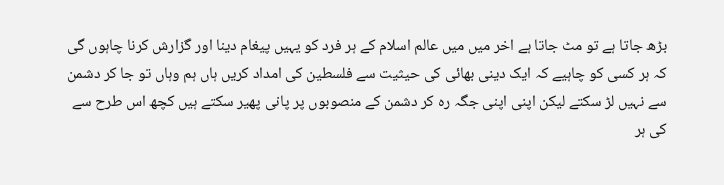بڑھ جاتا ہے تو مٹ جاتا ہے اخر میں میں عالم اسلام کے ہر فرد کو یہیں پیغام دینا اور گزارش کرنا چاہوں گی کہ ہر کسی کو چاہیے کہ ایک دینی بھائی کی حیثیت سے فلسطین کی امداد کریں ہاں ہم وہاں تو جا کر دشمن سے نہیں لڑ سکتے لیکن اپنی اپنی جگہ رہ کر دشمن کے منصوبوں پر پانی پھیر سکتے ہیں کچھ اس طرح سے کی ہر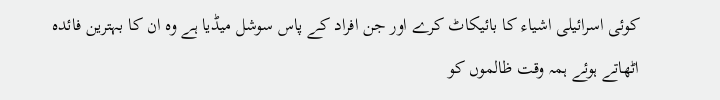کوئی اسرائیلی اشیاء کا بائیکاٹ کرے اور جن افراد کے پاس سوشل میڈیا ہے وہ ان کا بہترین فائدہ اٹھاتے ہوئے ہمہ وقت ظالموں کو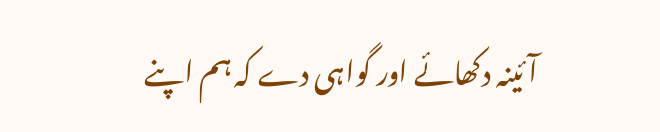آئینہ دکھائے اور گواہی دے کہ ہم اپنے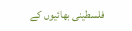فلسطینی بھائیوں کے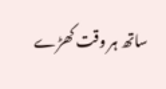ساتھ ہر وقت کھڑے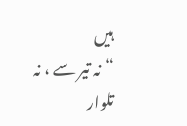ہیں
“نہ تیر سے ، نہ تلوار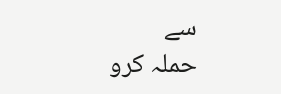سے
حملہ کرو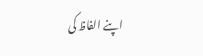اپنے الفاظ کی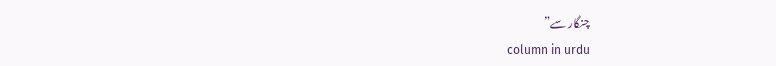چنگار سے”
column in urdu